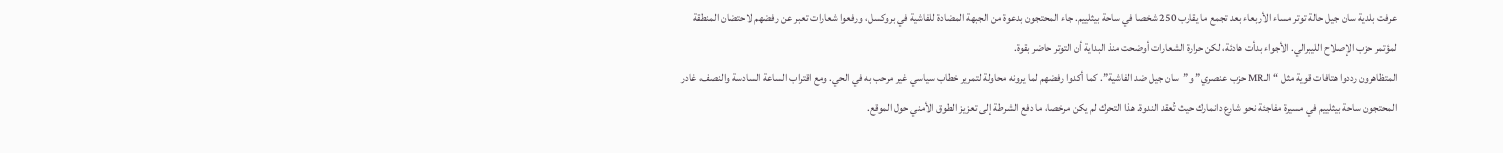عرفت بلدية سان جيل حالة توتر مساء الأربعاء بعد تجمع ما يقارب 250 شخصا في ساحة بيثلييم. جاء المحتجون بدعوة من الجبهة المضادة للفاشية في بروكسل، ورفعوا شعارات تعبر عن رفضهم لاحتضان المنطقة لمؤتمر حزب الإصلاح الليبرالي. الأجواء بدأت هادئة، لكن حرارة الشعارات أوضحت منذ البداية أن التوتر حاضر بقوة.
المتظاهرون رددوا هتافات قوية مثل “الـMR حزب عنصري” و”سان جيل ضد الفاشية”. كما أكدوا رفضهم لما يرونه محاولة لتمرير خطاب سياسي غير مرحب به في الحي. ومع اقتراب الساعة السادسة والنصف، غادر المحتجون ساحة بيثلييم في مسيرة مفاجئة نحو شارع دانمارك حيث تُعقد الندوة. هذا التحرك لم يكن مرخصا، ما دفع الشرطة إلى تعزيز الطوق الأمني حول الموقع.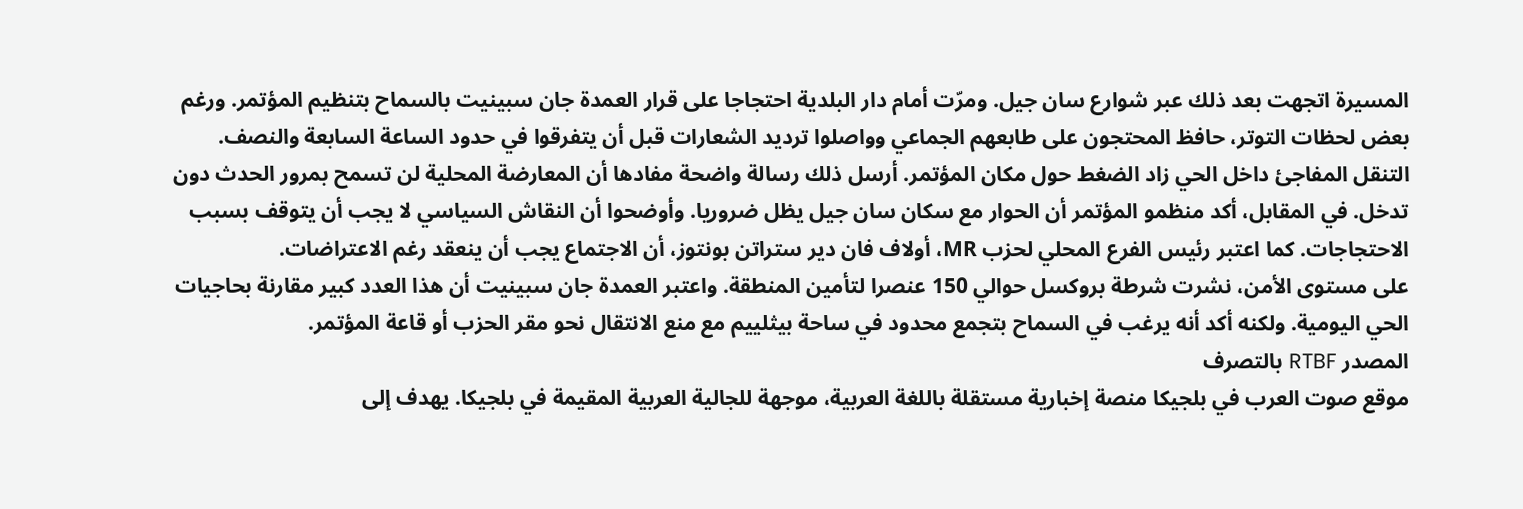المسيرة اتجهت بعد ذلك عبر شوارع سان جيل. ومرّت أمام دار البلدية احتجاجا على قرار العمدة جان سبينيت بالسماح بتنظيم المؤتمر. ورغم بعض لحظات التوتر، حافظ المحتجون على طابعهم الجماعي وواصلوا ترديد الشعارات قبل أن يتفرقوا في حدود الساعة السابعة والنصف.
التنقل المفاجئ داخل الحي زاد الضغط حول مكان المؤتمر. أرسل ذلك رسالة واضحة مفادها أن المعارضة المحلية لن تسمح بمرور الحدث دون تدخل. في المقابل، أكد منظمو المؤتمر أن الحوار مع سكان سان جيل يظل ضروريا. وأوضحوا أن النقاش السياسي لا يجب أن يتوقف بسبب الاحتجاجات. كما اعتبر رئيس الفرع المحلي لحزب MR، أولاف فان دير ستراتن بونتوز، أن الاجتماع يجب أن ينعقد رغم الاعتراضات.
على مستوى الأمن، نشرت شرطة بروكسل حوالي 150 عنصرا لتأمين المنطقة. واعتبر العمدة جان سبينيت أن هذا العدد كبير مقارنة بحاجيات الحي اليومية. ولكنه أكد أنه يرغب في السماح بتجمع محدود في ساحة بيثلييم مع منع الانتقال نحو مقر الحزب أو قاعة المؤتمر.
المصدر RTBF بالتصرف
موقع صوت العرب في بلجيكا منصة إخبارية مستقلة باللغة العربية، موجهة للجالية العربية المقيمة في بلجيكا. يهدف إلى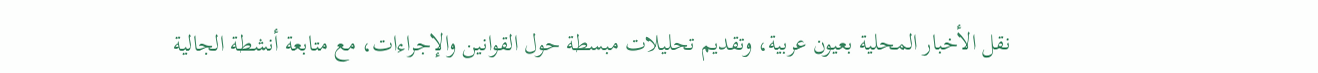نقل الأخبار المحلية بعيون عربية، وتقديم تحليلات مبسطة حول القوانين والإجراءات، مع متابعة أنشطة الجالية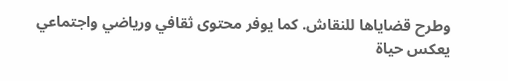وطرح قضاياها للنقاش. كما يوفر محتوى ثقافي ورياضي واجتماعي يعكس حياة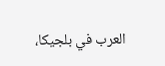العرب في بلجيكا،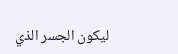ليكون الجسر الذي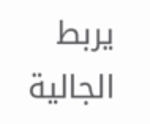يربط الجالية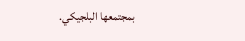بمجتمعها البلجيكي.